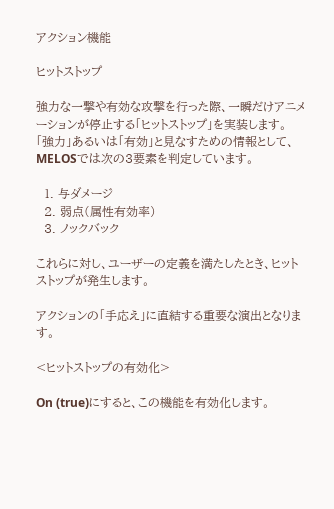アクション機能

ヒットストップ

強力な一撃や有効な攻撃を行った際、一瞬だけアニメーションが停止する「ヒットストップ」を実装します。
「強力」あるいは「有効」と見なすための情報として、MELOSでは次の3要素を判定しています。

  1. 与ダメージ
  2. 弱点(属性有効率)
  3. ノックバック

これらに対し、ユーザーの定義を満たしたとき、ヒットストップが発生します。

アクションの「手応え」に直結する重要な演出となります。

<ヒットストップの有効化>

On (true)にすると、この機能を有効化します。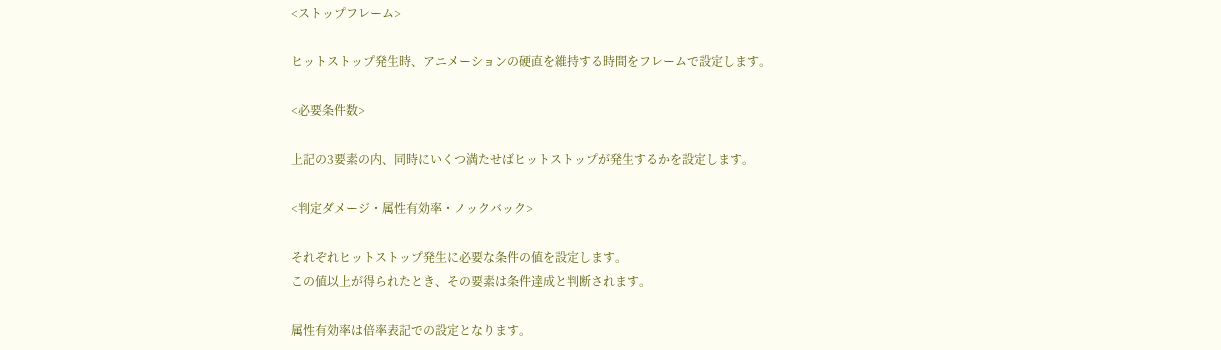<ストップフレーム>

ヒットストップ発生時、アニメーションの硬直を維持する時間をフレームで設定します。

<必要条件数>

上記の3要素の内、同時にいくつ満たせばヒットストップが発生するかを設定します。

<判定ダメージ・属性有効率・ノックバック>

それぞれヒットストップ発生に必要な条件の値を設定します。
この値以上が得られたとき、その要素は条件達成と判断されます。

属性有効率は倍率表記での設定となります。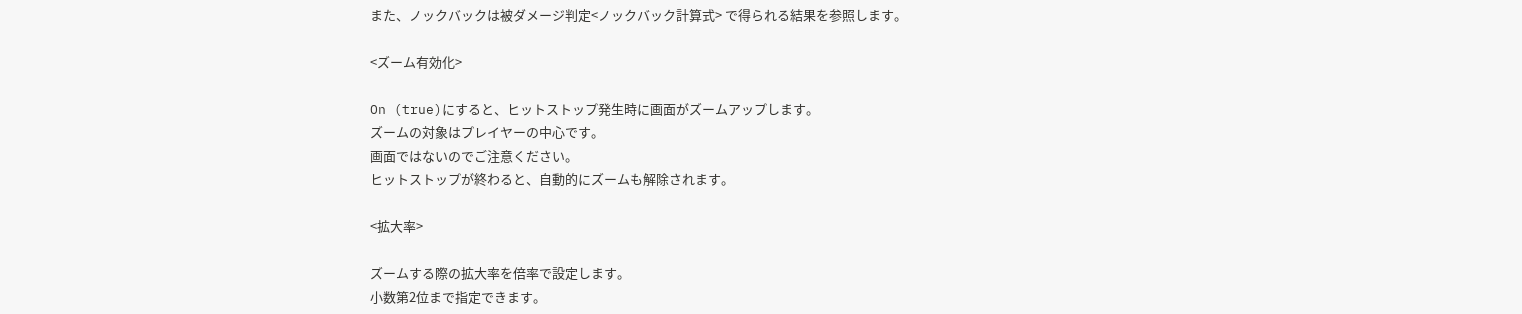また、ノックバックは被ダメージ判定<ノックバック計算式> で得られる結果を参照します。

<ズーム有効化>

On (true)にすると、ヒットストップ発生時に画面がズームアップします。
ズームの対象はプレイヤーの中心です。
画面ではないのでご注意ください。
ヒットストップが終わると、自動的にズームも解除されます。

<拡大率>

ズームする際の拡大率を倍率で設定します。
小数第2位まで指定できます。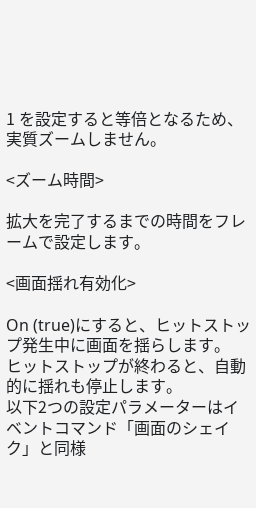1 を設定すると等倍となるため、実質ズームしません。

<ズーム時間>

拡大を完了するまでの時間をフレームで設定します。

<画面揺れ有効化>

On (true)にすると、ヒットストップ発生中に画面を揺らします。
ヒットストップが終わると、自動的に揺れも停止します。
以下2つの設定パラメーターはイベントコマンド「画面のシェイク」と同様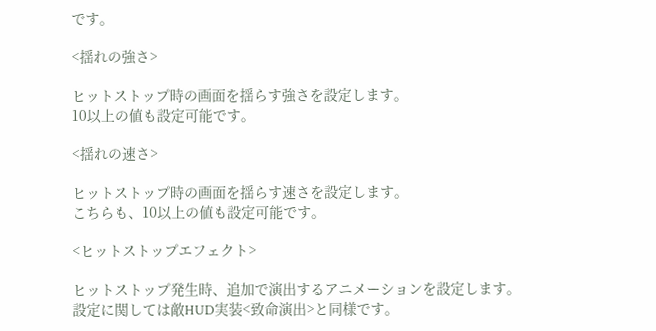です。

<揺れの強さ>

ヒットストップ時の画面を揺らす強さを設定します。
10以上の値も設定可能です。

<揺れの速さ>

ヒットストップ時の画面を揺らす速さを設定します。
こちらも、10以上の値も設定可能です。

<ヒットストップエフェクト>

ヒットストップ発生時、追加で演出するアニメーションを設定します。
設定に関しては敵HUD実装<致命演出>と同様です。